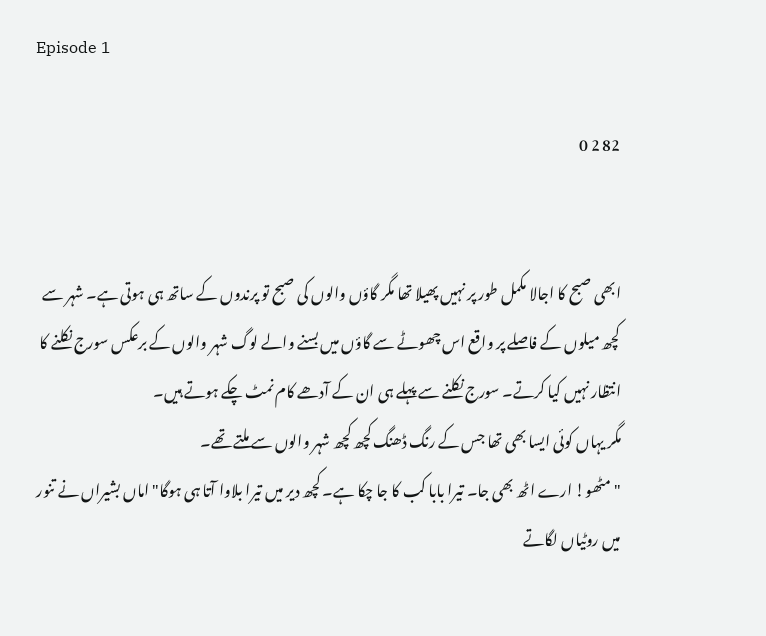Episode 1

82 2 0


ابھی صبح کا اجالا مکمل طور پر نہیں پھیلا تھا مگر گاؤں والوں کی صبح تو پرندوں کے ساتھ ہی ہوتی ہے۔ شہر سے کچھ میلوں کے فاصلے پر واقع اس چھوٹے سے گاؤں میں بسنے والے لوگ شہر والوں کے برعکس سورج نکلنے کا انتظار نہیں کیا کرتے۔ سورج نکلنے سے پہلے ہی ان کے آدھے کام نمٹ چکے ہوتے ہیں۔
مگر یہاں کوئی ایسا بھی تھا جس کے رنگ ڈھنگ کچھ کچھ شہر والوں سے ملتے تھے۔
"مٹھو! ارے اٹھ بھی جا۔ تیرا بابا کب کا جا چکا ہے۔ کچھ دیر میں تیرا بلاوا آتا ہی ہوگا" اماں بشیراں نے تنور میں روٹیاں لگاتے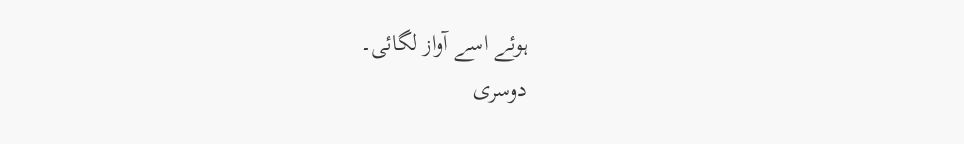ہوئے اسے آواز لگائی۔
دوسری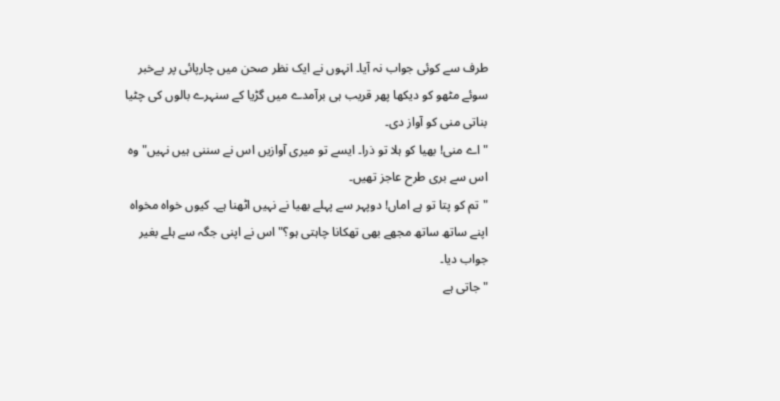طرف سے کوئی جواب نہ آیا۔ انہوں نے ایک نظر صحن میں چارپائی پر بےخبر سوئے مٹھو کو دیکھا پھر قریب ہی برآمدے میں گڑیا کے سنہرے بالوں کی چٹیا بناتی منی کو آواز دی۔
"اے منی! بھیا کو ہلا تو ذرا۔ ایسے تو میری آوازیں اس نے سننی ہیں نہیں" وہ اس سے بری طرح عاجز تھیں۔
"تم کو پتا تو ہے اماں! دوپہر سے پہلے بھیا نے نہیں اٹھنا ہے۔ کیوں خواہ مخواہ اپنے ساتھ ساتھ مجھے بھی تھکانا چاہتی ہو؟" اس نے اپنی جگہ سے ہلے بغیر جواب دیا۔
"جاتی ہے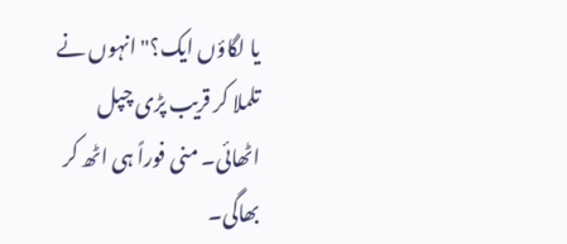یا لگاؤں ایک؟" انہوں نے تلملا کر قریب پڑی چپل اٹھائی۔ منی فوراً ہی اٹھ کر بھاگی۔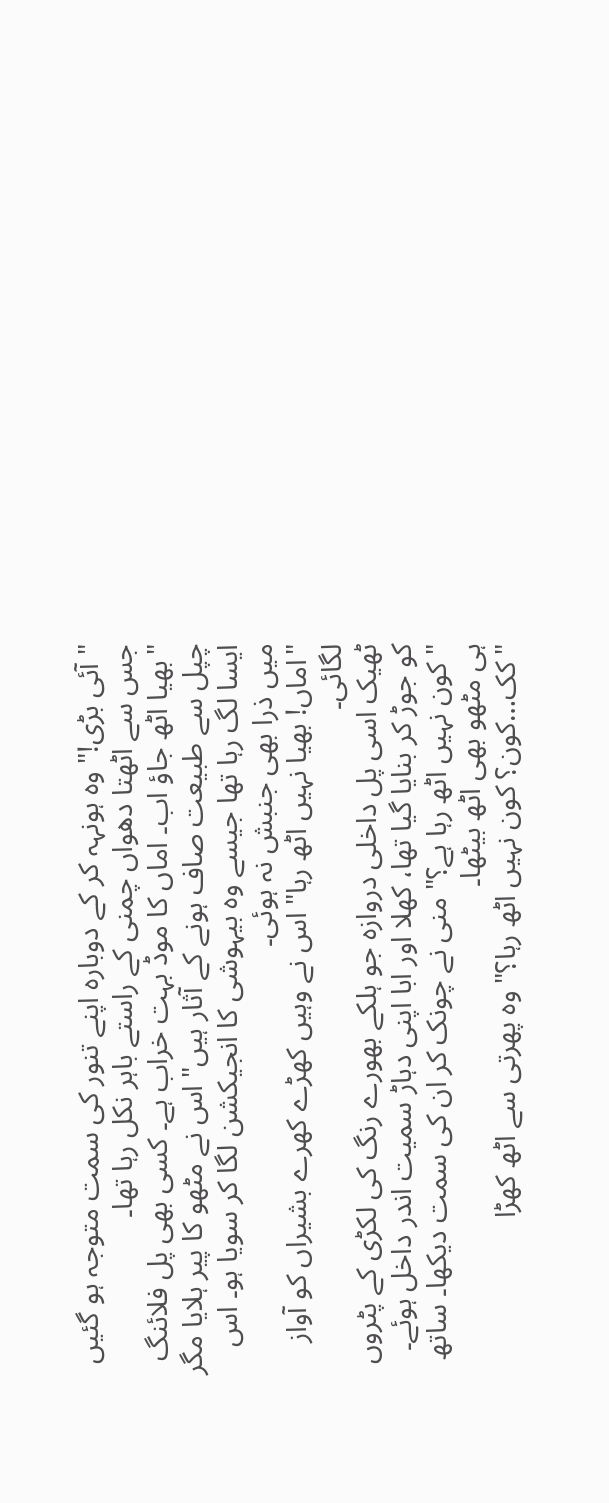"آئی بڑی!" وہ ہونہہ کر کے دوبارہ اپنے تنور کی سمت متوجہ ہو گئیں جس سے اٹھتا دھواں چمنی کے راستے باہر نکل رہا تھا۔
"بھیا اٹھ جاؤ اب۔ اماں کا موڈ بہت خراب ہے۔ کسی بھی پل فلائنگ چپل سے طبیعت صاف ہونے کے آثار ہیں" اس نے مٹھو کا پیر ہلایا مگر ایسا لگ رہا تھا جیسے وہ بیہوشی کا انجیکشن لگا کر سویا ہو۔ اس میں ذرا بھی جنبش نہ ہوئی۔
"اماں! بھیا نہیں اٹھ رہا" اس نے وہیں کھڑے کھرے بشیراں کو آواز لگائی۔
ٹھیک اسی پل داخلی دروازہ جو ہلکے بھورے رنگ کی لکڑی کے پٹروں کو جوڑ کر بنایا گیا تھا، کھلا اور ابا اپنی دہاڑ سمیت اندر داخل ہوئے۔
"کون نہیں اٹھ رہا ہے؟" منی نے چونک کر ان کی سمت دیکھا۔ ساتھ ہی مٹھو بھی اٹھ بیٹھا۔
"کک…کون؟ کون نہیں اٹھ رہا؟" وہ پھرتی سے اٹھ کھڑا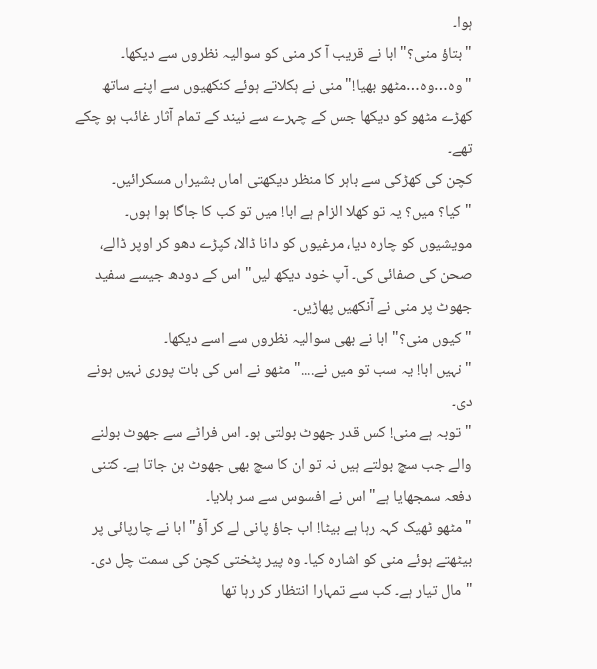ہوا۔
"بتاؤ منی؟" ابا نے قریب آ کر منی کو سوالیہ نظروں سے دیکھا۔
"وہ…وہ…مٹھو بھیا!" منی نے ہکلاتے ہوئے کنکھیوں سے اپنے ساتھ کھڑے مٹھو کو دیکھا جس کے چہرے سے نیند کے تمام آثار غائب ہو چکے تھے۔
کچن کی کھڑکی سے باہر کا منظر دیکھتی اماں بشیراں مسکرائیں۔
"کیا؟ میں؟ یہ تو کھلا الزام ہے ابا! میں تو کب کا جاگا ہوا ہوں۔ مویشیوں کو چارہ دیا، مرغیوں کو دانا ڈالا، کپڑے دھو کر اوپر ڈالے، صحن کی صفائی کی۔ آپ خود دیکھ لیں" اس کے دودھ جیسے سفید جھوٹ پر منی نے آنکھیں پھاڑیں۔
"کیوں منی؟" ابا نے بھی سوالیہ نظروں سے اسے دیکھا۔
"نہیں ابا! یہ سب تو میں نے...." مٹھو نے اس کی بات پوری نہیں ہونے دی۔
"توبہ ہے منی! کس قدر جھوٹ بولتی ہو۔ اس فراٹے سے جھوٹ بولنے والے جب سچ بولتے ہیں نہ تو ان کا سچ بھی جھوٹ بن جاتا ہے۔ کتنی دفعہ سمجھایا ہے" اس نے افسوس سے سر ہلایا۔
"مٹھو ٹھیک کہہ رہا ہے بیٹا! اب جاؤ پانی لے کر آؤ" ابا نے چارپائی پر بیٹھتے ہوئے منی کو اشارہ کیا۔ وہ پیر پٹختی کچن کی سمت چل دی۔
"مال تیار ہے۔ کب سے تمہارا انتظار کر رہا تھا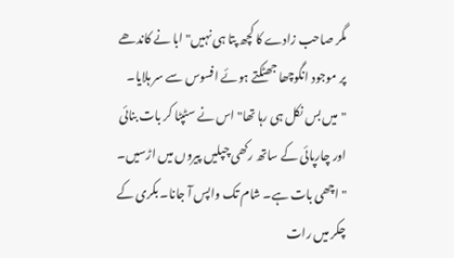مگر صاحب زادے کا کچھ پتا ہی نہیں" ابا نے کاندھے پر موجود انگوچھا جھٹکتے ہوئے افسوس سے سر ہلایا۔
"میں بس نکل ہی رہا تھا" اس نے سٹپٹا کر بات بنائی اور چارپائی کے ساتھ رکھی چپلیں پیروں میں اڑسیں۔
"اچھی بات ہے۔ شام تک واپس آ جانا۔ بکری کے چکر میں رات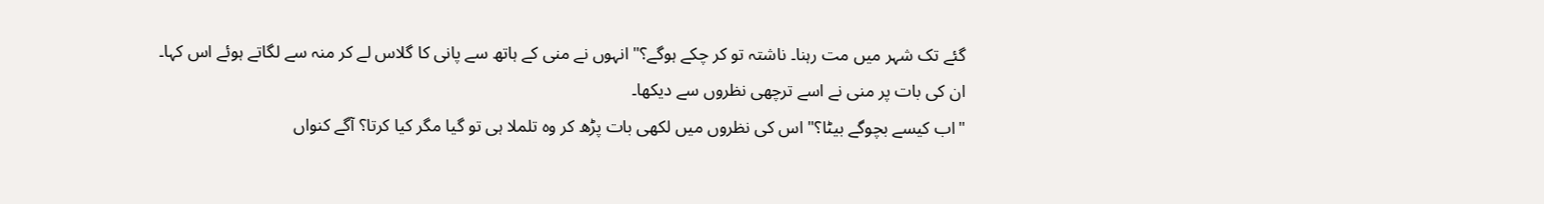گئے تک شہر میں مت رہنا۔ ناشتہ تو کر چکے ہوگے؟" انہوں نے منی کے ہاتھ سے پانی کا گلاس لے کر منہ سے لگاتے ہوئے اس کہا۔ ان کی بات پر منی نے اسے ترچھی نظروں سے دیکھا۔
"اب کیسے بچوگے بیٹا؟" اس کی نظروں میں لکھی بات پڑھ کر وہ تلملا ہی تو گیا مگر کیا کرتا؟ آگے کنواں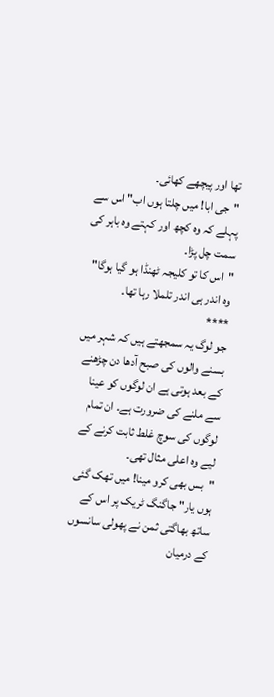تھا اور پیچھے کھائی۔
"جی ابا! میں چلتا ہوں اب" اس سے پہلے کہ وہ کچھ اور کہتے وہ باہر کی سمت چل پڑا۔
"اس کا تو کلیجہ ٹھنڈا ہو گیا ہوگا" وہ اندر ہی اندر تلملا رہا تھا۔
****
جو لوگ یہ سمجھتے ہیں کہ شہر میں بسنے والوں کی صبح آدھا دن چڑھنے کے بعد ہوتی ہے ان لوگوں کو عینا سے ملنے کی ضرورت ہے۔ ان تمام لوگوں کی سوچ غلط ثابت کرنے کے لیے وہ اعلی مثال تھی۔
"بس بھی کرو مینا! میں تھک گئی ہوں یار" جاگنگ ٹریک پر اس کے ساتھ بھاگتی ثمن نے پھولی سانسوں کے درمیان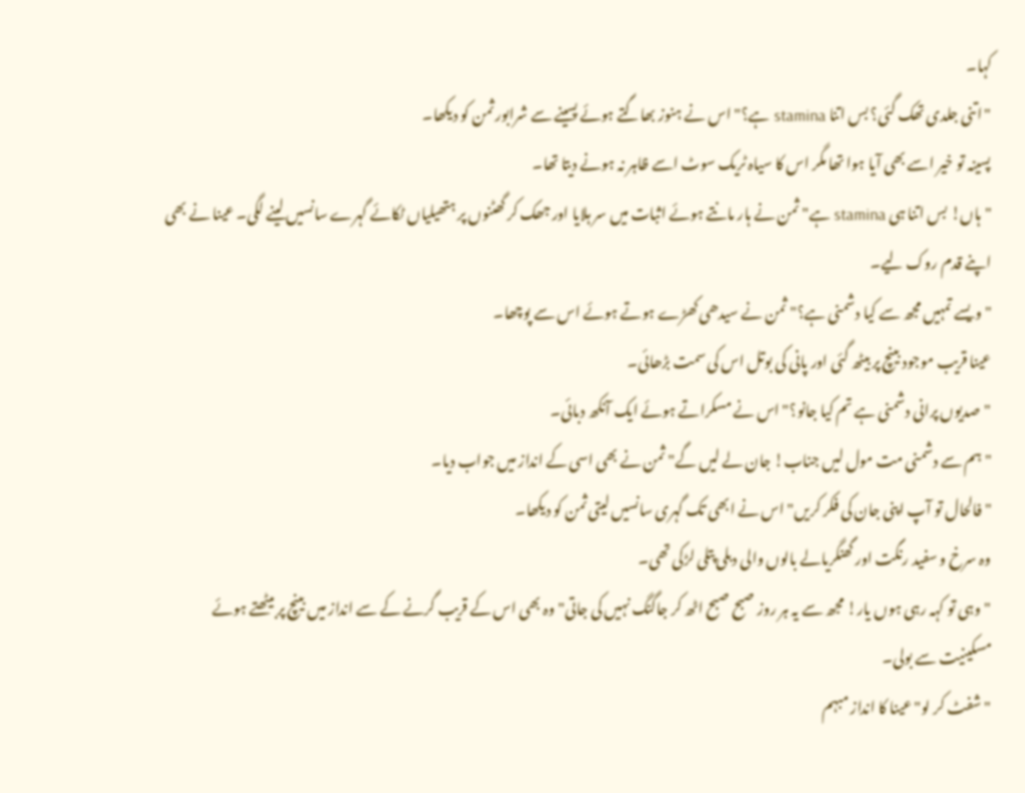کہا۔
"اتنی جلدی تھک گئی؟ بس اتنا stamina ہے؟" اس نے ہنوز بھاگتے ہوئے پسینے سے شرابور ثمن کو دیکھا۔
پسینہ تو خیر اسے بھی آیا ہوا تھا مگر اس کا سیاہ ٹریک سوٹ اسے ظاہر نہ ہونے دیتا تھا۔
"ہاں! بس اتنا ہی stamina ہے" ثمن نے ہار مانتے ہوئے اثبات میں سر ہلایا اور جھک کر گھٹنوں پر ہتھیلیاں ٹکائے گہرے سانسیں لینے لگی۔ عینا نے بھی اپنے قدم روک لیے۔
"ویسے تمہیں مجھ سے کیا دشمنی ہے؟" ثمن نے سیدھی کھڑے ہوتے ہوئے اس سے پوچھا۔
عینا قریب موجود بینچ پر بیٹھ گئی اور پانی کی بوتل اس کی سمت بڑھائی۔
"صدیوں پرانی دشمنی ہے تم کیا جانو؟" اس نے مسکراتے ہوئے ایک آنکھ دبائی۔
"ہم سے دشمنی مت مول لیں جناب! جان لے لیں گے" ثمن نے بھی اسی کے انداز میں جواب دیا۔
"فالحال تو آپ اپنی جان کی فکر کریں" اس نے ابھی تک گہری سانسیں لیتی ثمن کو دیکھا۔
وہ سرخ و سفید رنگت اور گھنگریالے بالوں والی دبلی پتلی لڑکی تھی۔
"وہی تو کہہ رہی ہوں یار! مجھ سے یہ ہر روز صبح صبح اٹھ کر جاگنگ نہیں کی جاتی" وہ بھی اس کے قریب گرنے کے سے انداز میں بینچ پر بیٹھتے ہوئے مسکینیت سے بولی۔
"شفٹ کر لو" عینا کا انداز مبہم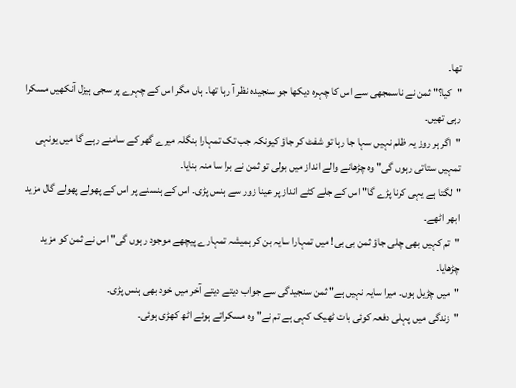تھا۔
"کیا؟" ثمن نے ناسمجھی سے اس کا چہرہ دیکھا جو سنجیدہ نظر آ رہا تھا۔ ہاں مگر اس کے چہرے پر سجی ہیزل آنکھیں مسکرا رہی تھیں۔
"اگر ہر روز یہ ظلم نہیں سہا جا رہا تو شفٹ کر جاؤ کیونکہ جب تک تمہارا بنگلہ میرے گھر کے سامنے رہے گا میں یونہی تمہیں ستاتی رہوں گی" وہ چڑھانے والے انداز میں بولی تو ثمن نے برا سا منہ بنایا۔
"لگتا ہے یہی کرنا پڑے گا" اس کے جلے کٹے انداز پر عینا زور سے ہنس پڑی۔ اس کے ہنسنے پر اس کے پھولے پھولے گال مزید ابھر اٹھے۔
"تم کہیں بھی چلی جاؤ ثمن بی بی! میں تمہارا سایہ بن کر ہمیشہ تمہارے پیچھے موجود رہوں گی" اس نے ثمن کو مزید چڑھایا۔
"میں چڑیل ہوں۔ میرا سایہ نہیں ہے" ثمن سنجیدگی سے جواب دیتے دیتے آخر میں خود بھی ہنس پڑی۔
"زندگی میں پہلی دفعہ کوئی بات ٹھیک کہی ہے تم نے" وہ مسکراتے ہوئے اٹھ کھڑی ہوئی۔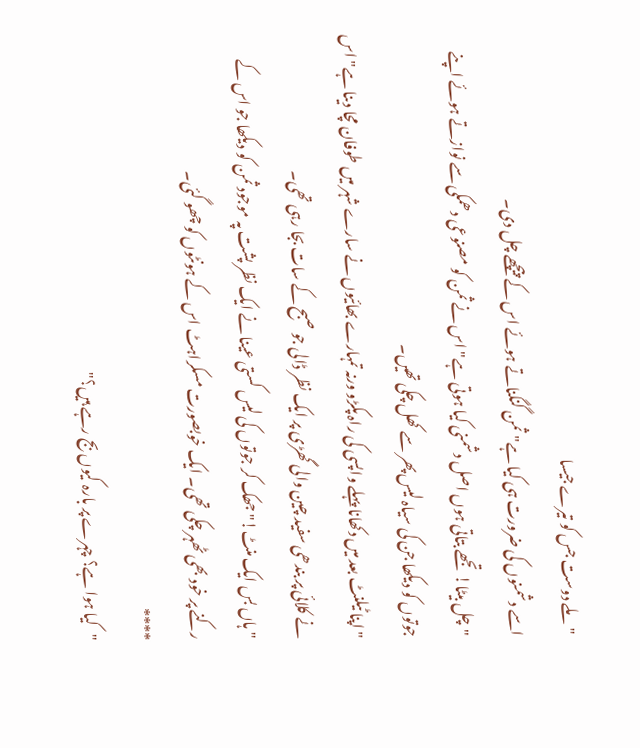"ملے دوست جس کو تیرے جیسا
اسے دشمنوں کی ضرورت ہی کیا ہے" ثمن گنگناتے ہوئے اس کے پیچھے چل دی۔
"چل بیٹا! تجھے بتاتی ہوں اصل دشمنی کیا ہوتی ہے" اس نے ثمن کو مصنوعی دھمکی سے نوازتے ہوئے اپنے جوتوں کو دیکھا جن کی سیاہ لیس پھر سے کھل چکی تھیں۔
"اپنا ٹیلنٹ بعد میں دکھانا پہلے واپسی کی راہ پکڑو ورنہ تمہارے بھائیوں نے سارے شہر میں طوفان مچا دینا ہے" اس نے کلائی پر بندھی سفید چین والی گھڑی پر ایک نظر ڈالی جو صبح کے سات بجا رہی تھی۔
"ہاں بس ایک منٹ!" جھک کر جوتوں کی لیس کستی عینا نے ایک نظر پشت پہ موجود ثمن کو دیکھا جو اس کے رکنے پر خود بھی ٹھہر چکی تھی۔ ایک خوبصورت مسکراہٹ اس کے ہونٹوں کو چھو گئی۔
****
"کیا ہوا ہے؟ چہرے پر بارہ کیوں بج رہے ہیں؟"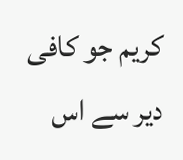کریم جو کافی دیر سے اس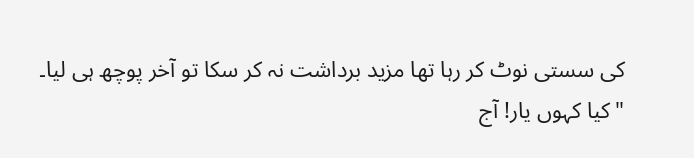کی سستی نوٹ کر رہا تھا مزید برداشت نہ کر سکا تو آخر پوچھ ہی لیا۔
"کیا کہوں یار! آج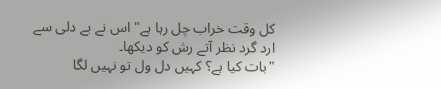کل وقت خراب چل رہا ہے" اس نے بے دلی سے ارد گرد نظر آتے رش کو دیکھا۔
"بات کیا ہے؟ کہیں دل ول تو نہیں لگا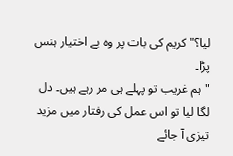لیا؟" کریم کی بات پر وہ بے اختیار ہنس پڑا۔
"ہم غریب تو پہلے ہی مر رہے ہیں۔ دل لگا لیا تو اس عمل کی رفتار میں مزید تیزی آ جائے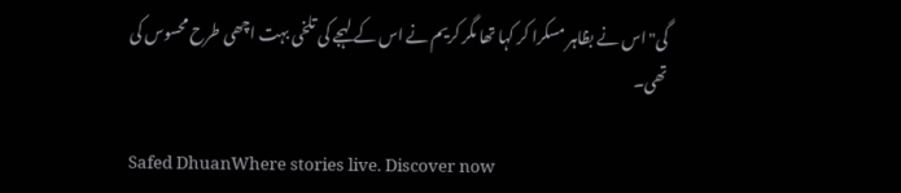گی" اس نے بظاہر مسکرا کر کہا تھا مگر کریم نے اس کے لہجے کی تلخی بہت اچھی طرح محسوس کی تھی۔

Safed DhuanWhere stories live. Discover now